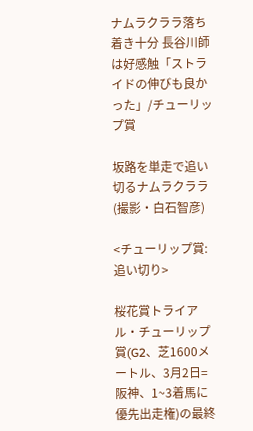ナムラクララ落ち着き十分 長谷川師は好感触「ストライドの伸びも良かった」/チューリップ賞

坂路を単走で追い切るナムラクララ(撮影・白石智彦)

<チューリップ賞:追い切り>

桜花賞トライアル・チューリップ賞(G2、芝1600メートル、3月2日=阪神、1~3着馬に優先出走権)の最終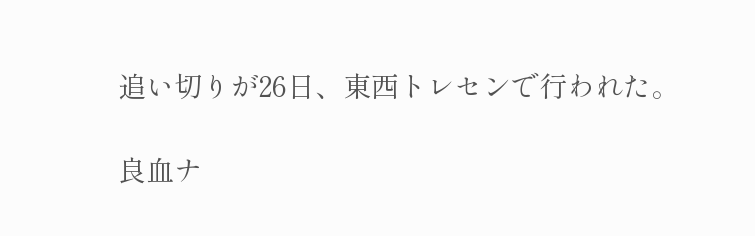追い切りが26日、東西トレセンで行われた。

良血ナ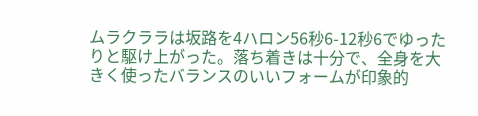ムラクララは坂路を4ハロン56秒6-12秒6でゆったりと駆け上がった。落ち着きは十分で、全身を大きく使ったバランスのいいフォームが印象的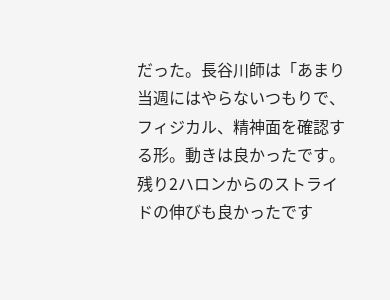だった。長谷川師は「あまり当週にはやらないつもりで、フィジカル、精神面を確認する形。動きは良かったです。残り2ハロンからのストライドの伸びも良かったです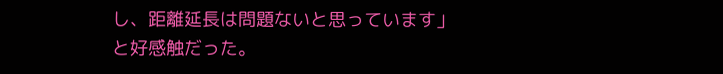し、距離延長は問題ないと思っています」と好感触だった。